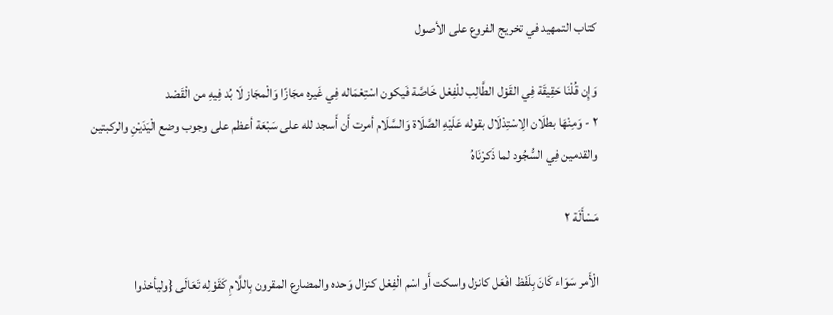كتاب التمهيد في تخريج الفروع على الأصول

وَإِن قُلْنَا حَقِيقَة فِي القَوْل الطَّالِب للْفِعْل خَاصَّة فَيكون اسْتِعْمَاله فِي غَيره مجَازًا وَالْمجَاز لَا بُد فِيهِ من الْقَصْد
٢ - وَمِنْهَا بطلَان الِاسْتِدْلَال بقوله عَلَيْهِ الصَّلَاة وَالسَّلَام أمرت أَن أَسجد لله على سَبْعَة أعظم على وجوب وضع الْيَدَيْنِ والركبتين والقدمين فِي السُّجُود لما ذَكرْنَاهُ

مَسْأَلَة ٢

الْأَمر سَوَاء كَانَ بِلَفْظ افْعَل كانزل واسكت أَو اسْم الْفِعْل كنزال وَحده والمضارع المقرون بِاللَّامِ كَقَوْلِه تَعَالَى {وليأخذوا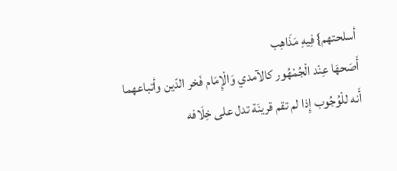أسلحتهم} فِيهِ مَذَاهِب
أَصَحهَا عِنْد الْجُمْهُور كالآمدي وَالْإِمَام فَخر الدّين وأتباعهما أَنه للْوُجُوب إِذا لم تقم قرينَة تدل على خِلَافه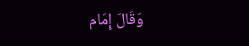وَقَالَ إِمَام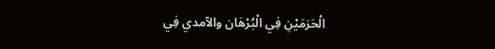الْحَرَمَيْنِ فِي الْبُرْهَان والآمدي فِي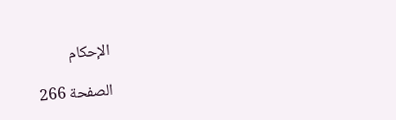الإحكام

الصفحة 266